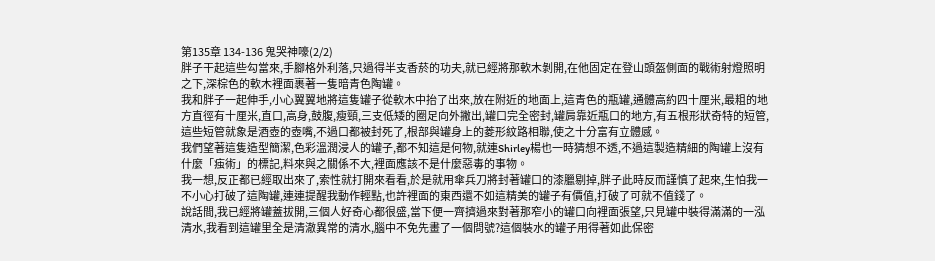第135章 134-136 鬼哭神嚎(2/2)
胖子干起這些勾當來,手腳格外利落,只過得半支香菸的功夫,就已經將那軟木剝開,在他固定在登山頭盔側面的戰術射燈照明之下,深棕色的軟木裡面裹著一隻暗青色陶罐。
我和胖子一起伸手,小心翼翼地將這隻罐子從軟木中抬了出來,放在附近的地面上,這青色的瓶罐,通體高約四十厘米,最粗的地方直徑有十厘米,直口,高身,鼓腹,瘦頸,三支低矮的圈足向外撇出,罐口完全密封,罐肩靠近瓶口的地方,有五根形狀奇特的短管,這些短管就象是酒壺的壺嘴,不過口都被封死了,根部與罐身上的菱形紋路相聯,使之十分富有立體感。
我們望著這隻造型簡潔,色彩溫潤浸人的罐子,都不知這是何物,就連Shirley楊也一時猜想不透,不過這製造精細的陶罐上沒有什麼「痋術」的標記,料來與之關係不大,裡面應該不是什麼惡毒的事物。
我一想,反正都已經取出來了,索性就打開來看看,於是就用傘兵刀將封著罐口的漆臘剔掉,胖子此時反而謹慎了起來,生怕我一不小心打破了這陶罐,連連提醒我動作輕點,也許裡面的東西還不如這精美的罐子有價值,打破了可就不值錢了。
說話間,我已經將罐蓋拔開,三個人好奇心都很盛,當下便一齊擠過來對著那窄小的罐口向裡面張望,只見罐中裝得滿滿的一泓清水,我看到這罐里全是清澈異常的清水,腦中不免先畫了一個問號?這個裝水的罐子用得著如此保密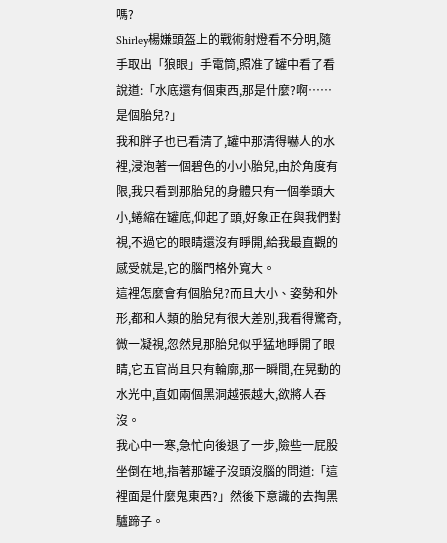嗎?
Shirley楊嫌頭盔上的戰術射燈看不分明,隨手取出「狼眼」手電筒,照准了罐中看了看說道:「水底還有個東西,那是什麼?啊……是個胎兒?」
我和胖子也已看清了,罐中那清得嚇人的水裡,浸泡著一個碧色的小小胎兒,由於角度有限,我只看到那胎兒的身體只有一個拳頭大小,蜷縮在罐底,仰起了頭,好象正在與我們對視,不過它的眼睛還沒有睜開,給我最直觀的感受就是,它的腦門格外寬大。
這裡怎麼會有個胎兒?而且大小、姿勢和外形,都和人類的胎兒有很大差別,我看得驚奇,微一凝視,忽然見那胎兒似乎猛地睜開了眼睛,它五官尚且只有輪廓,那一瞬間,在晃動的水光中,直如兩個黑洞越張越大,欲將人吞沒。
我心中一寒,急忙向後退了一步,險些一屁股坐倒在地,指著那罐子沒頭沒腦的問道:「這裡面是什麼鬼東西?」然後下意識的去掏黑驢蹄子。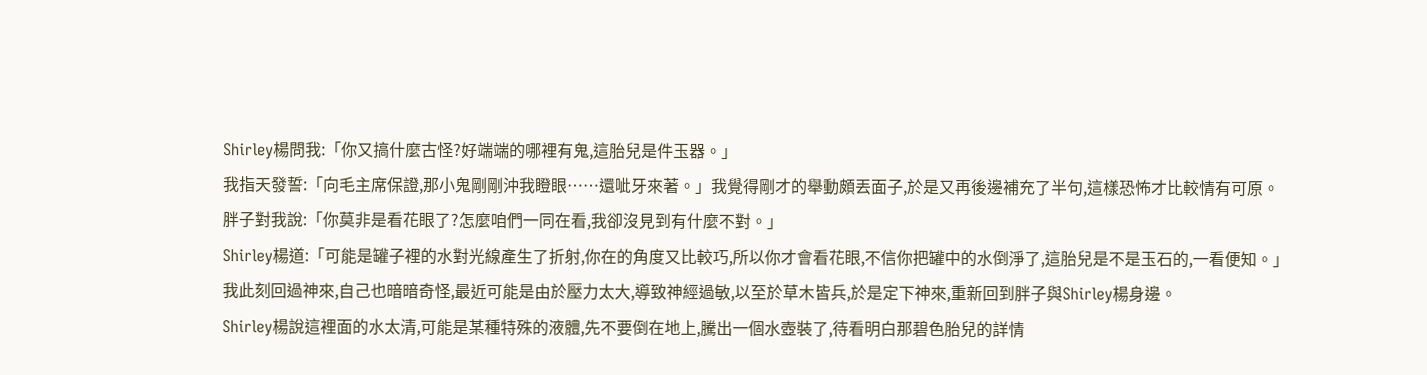Shirley楊問我:「你又搞什麼古怪?好端端的哪裡有鬼,這胎兒是件玉器。」
我指天發誓:「向毛主席保證,那小鬼剛剛沖我瞪眼……還呲牙來著。」我覺得剛才的舉動頗丟面子,於是又再後邊補充了半句,這樣恐怖才比較情有可原。
胖子對我說:「你莫非是看花眼了?怎麼咱們一同在看,我卻沒見到有什麼不對。」
Shirley楊道:「可能是罐子裡的水對光線產生了折射,你在的角度又比較巧,所以你才會看花眼,不信你把罐中的水倒淨了,這胎兒是不是玉石的,一看便知。」
我此刻回過神來,自己也暗暗奇怪,最近可能是由於壓力太大,導致神經過敏,以至於草木皆兵,於是定下神來,重新回到胖子與Shirley楊身邊。
Shirley楊說這裡面的水太清,可能是某種特殊的液體,先不要倒在地上,騰出一個水壺裝了,待看明白那碧色胎兒的詳情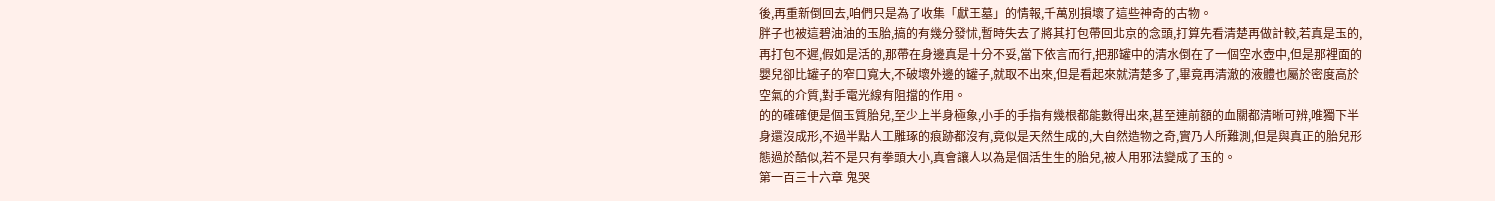後,再重新倒回去,咱們只是為了收集「獻王墓」的情報,千萬別損壞了這些神奇的古物。
胖子也被這碧油油的玉胎,搞的有幾分發怵,暫時失去了將其打包帶回北京的念頭,打算先看清楚再做計較,若真是玉的,再打包不遲,假如是活的,那帶在身邊真是十分不妥,當下依言而行,把那罐中的清水倒在了一個空水壺中,但是那裡面的嬰兒卻比罐子的窄口寬大,不破壞外邊的罐子,就取不出來,但是看起來就清楚多了,畢竟再清澈的液體也屬於密度高於空氣的介質,對手電光線有阻擋的作用。
的的確確便是個玉質胎兒,至少上半身極象,小手的手指有幾根都能數得出來,甚至連前額的血關都清晰可辨,唯獨下半身還沒成形,不過半點人工雕琢的痕跡都沒有,竟似是天然生成的,大自然造物之奇,實乃人所難測,但是與真正的胎兒形態過於酷似,若不是只有拳頭大小,真會讓人以為是個活生生的胎兒,被人用邪法變成了玉的。
第一百三十六章 鬼哭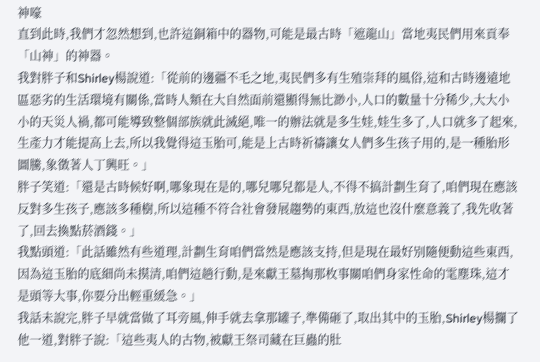神嚎
直到此時,我們才忽然想到,也許這銅箱中的器物,可能是最古時「遮龍山」當地夷民們用來貢奉「山神」的神器。
我對胖子和Shirley楊說道:「從前的邊疆不毛之地,夷民們多有生殖崇拜的風俗,這和古時邊遠地區惡劣的生活環境有關係,當時人類在大自然面前還顯得無比渺小,人口的數量十分稀少,大大小小的天災人禍,都可能導致整個部族就此滅絕,唯一的辦法就是多生娃,娃生多了,人口就多了起來,生產力才能提高上去,所以我覺得這玉胎可,能是上古時祈禱讓女人們多生孩子用的,是一種胎形圖騰,象徵著人丁興旺。」
胖子笑道:「還是古時候好啊,哪象現在是的,哪兒哪兒都是人,不得不搞計劃生育了,咱們現在應該反對多生孩子,應該多種樹,所以這種不符合社會發展趨勢的東西,放這也沒什麼意義了,我先收著了,回去換點菸酒錢。」
我點頭道:「此話雖然有些道理,計劃生育咱們當然是應該支持,但是現在最好別隨便動這些東西,因為這玉胎的底細尚未摸清,咱們這趟行動,是來獻王墓掏那枚事關咱們身家性命的雮塵珠,這才是頭等大事,你要分出輕重緩急。」
我話未說完,胖子早就當做了耳旁風,伸手就去拿那罐子,準備砸了,取出其中的玉胎,Shirley楊攔了他一道,對胖子說:「這些夷人的古物,被獻王祭司藏在巨蟲的肚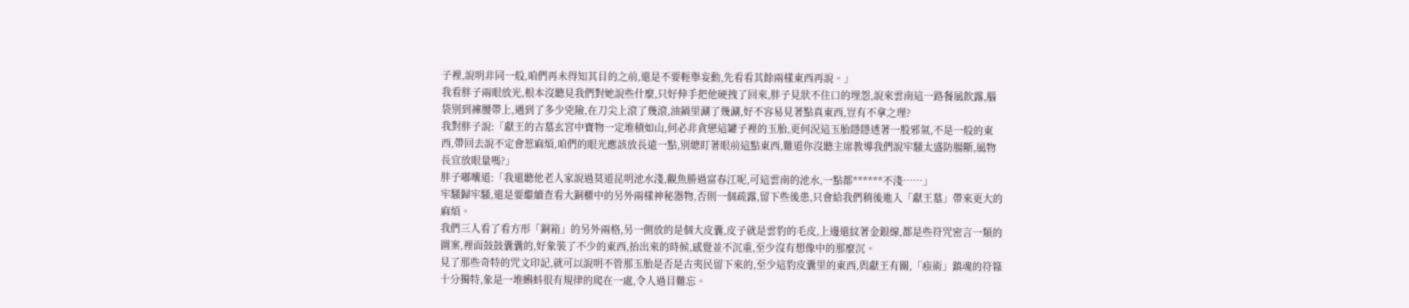子裡,說明非同一般,咱們再未得知其目的之前,還是不要輕舉妄動,先看看其餘兩樣東西再說。」
我看胖子兩眼放光,根本沒聽見我們對她說些什麼,只好伸手把他硬拽了回來,胖子見狀不住口的埋怨,說來雲南這一路餐風飲露,腦袋別到褲腰帶上,遇到了多少兇險,在刀尖上滾了幾滾,油鍋里涮了幾涮,好不容易見著點真東西,豈有不拿之理?
我對胖子說:「獻王的古墓玄宮中寶物一定堆積如山,何必非貪戀這罐子裡的玉胎,更何況這玉胎隱隱透著一股邪氣,不是一般的東西,帶回去說不定會惹麻煩,咱們的眼光應該放長遠一點,別總盯著眼前這點東西,難道你沒聽主席教導我們說牢騷太盛防腸斷,風物長宜放眼量嗎?」
胖子嘟囔道:「我還聽他老人家說過莫道昆明池水淺,觀魚勝過富春江呢,可這雲南的池水,一點都******不淺……」
牢騷歸牢騷,還是要繼續查看大銅櫃中的另外兩樣神秘器物,否則一個疏露,留下些後患,只會給我們稍後進入「獻王墓」帶來更大的麻煩。
我們三人看了看方形「銅箱」的另外兩格,另一側放的是個大皮囊,皮子就是雲豹的毛皮,上邊還紋著金銀線,都是些符咒密言一類的圖案,裡面鼓鼓囊囊的,好象裝了不少的東西,抬出來的時候,感覺並不沉重,至少沒有想像中的那麼沉。
見了那些奇特的咒文印記,就可以說明不管那玉胎是否是古夷民留下來的,至少這豹皮囊里的東西,與獻王有關,「痋術」鎮魂的符簶十分獨特,象是一堆蝌蚪很有規律的爬在一處,令人過目難忘。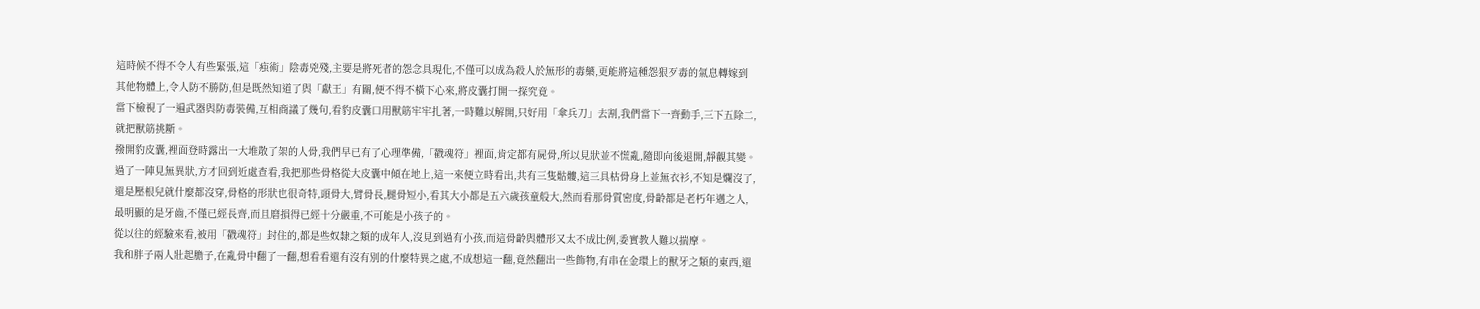這時候不得不令人有些緊張,這「痋術」陰毒兇殘,主要是將死者的怨念具現化,不僅可以成為殺人於無形的毒藥,更能將這種怨狠歹毒的氣息轉嫁到其他物體上,令人防不勝防,但是既然知道了與「獻王」有關,便不得不橫下心來,將皮囊打開一探究竟。
當下檢視了一遍武器與防毒裝備,互相商議了幾句,看豹皮囊口用獸筋牢牢扎著,一時難以解開,只好用「傘兵刀」去割,我們當下一齊動手,三下五除二,就把獸筋挑斷。
撥開豹皮囊,裡面登時露出一大堆散了架的人骨,我們早已有了心理準備,「戳魂符」裡面,肯定都有屍骨,所以見狀並不慌亂,隨即向後退開,靜觀其變。
過了一陣見無異狀,方才回到近處查看,我把那些骨格從大皮囊中傾在地上,這一來便立時看出,共有三隻骷髏,這三具枯骨身上並無衣衫,不知是爛沒了,還是壓根兒就什麼都沒穿,骨格的形狀也很奇特,頭骨大,臂骨長,腿骨短小,看其大小都是五六歲孩童般大,然而看那骨質密度,骨齡都是老朽年邁之人,最明顯的是牙齒,不僅已經長齊,而且磨損得已經十分嚴重,不可能是小孩子的。
從以往的經驗來看,被用「戳魂符」封住的,都是些奴隸之類的成年人,沒見到過有小孩,而這骨齡與體形又太不成比例,委實教人難以揣摩。
我和胖子兩人壯起膽子,在亂骨中翻了一翻,想看看還有沒有別的什麼特異之處,不成想這一翻,竟然翻出一些飾物,有串在金環上的獸牙之類的東西,還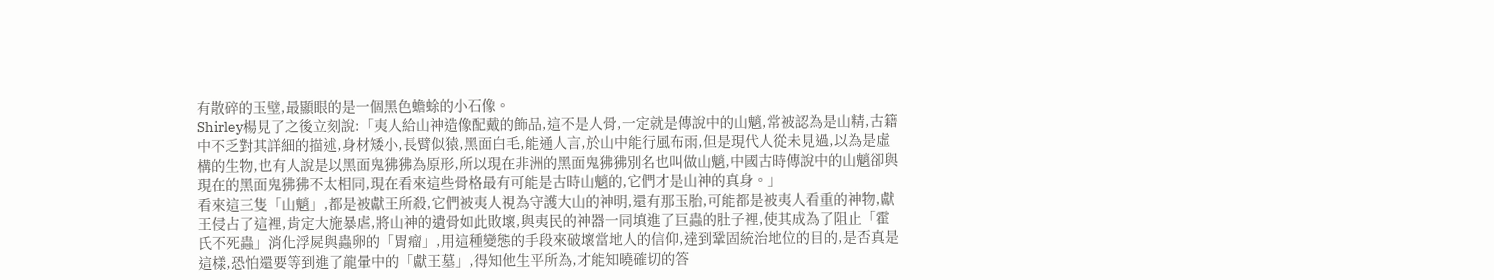有散碎的玉璧,最顯眼的是一個黑色蟾蜍的小石像。
Shirley楊見了之後立刻說:「夷人給山神造像配戴的飾品,這不是人骨,一定就是傳說中的山魈,常被認為是山精,古籍中不乏對其詳細的描述,身材矮小,長臂似猿,黑面白毛,能通人言,於山中能行風布雨,但是現代人從未見過,以為是虛構的生物,也有人說是以黑面鬼狒狒為原形,所以現在非洲的黑面鬼狒狒別名也叫做山魈,中國古時傳說中的山魈卻與現在的黑面鬼狒狒不太相同,現在看來這些骨格最有可能是古時山魈的,它們才是山神的真身。」
看來這三隻「山魈」,都是被獻王所殺,它們被夷人視為守護大山的神明,還有那玉胎,可能都是被夷人看重的神物,獻王侵占了這裡,肯定大施暴虐,將山神的遺骨如此敗壞,與夷民的神器一同填進了巨蟲的肚子裡,使其成為了阻止「霍氏不死蟲」消化浮屍與蟲卵的「胃瘤」,用這種變態的手段來破壞當地人的信仰,達到鞏固統治地位的目的,是否真是這樣,恐怕還要等到進了龍暈中的「獻王墓」,得知他生平所為,才能知曉確切的答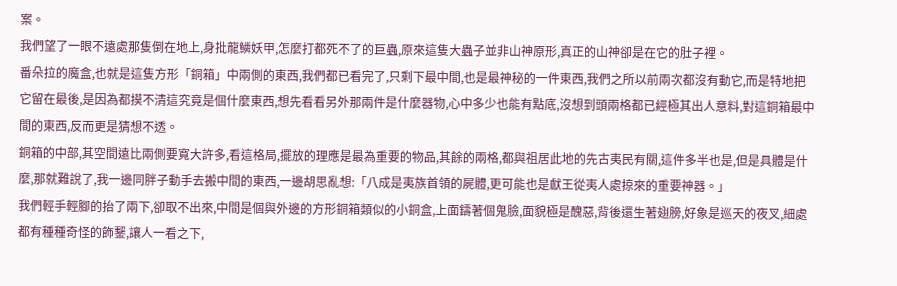案。
我們望了一眼不遠處那隻倒在地上,身批龍鱗妖甲,怎麼打都死不了的巨蟲,原來這隻大蟲子並非山神原形,真正的山神卻是在它的肚子裡。
番朵拉的魔盒,也就是這隻方形「銅箱」中兩側的東西,我們都已看完了,只剩下最中間,也是最神秘的一件東西,我們之所以前兩次都沒有動它,而是特地把它留在最後,是因為都摸不清這究竟是個什麼東西,想先看看另外那兩件是什麼器物,心中多少也能有點底,沒想到頭兩格都已經極其出人意料,對這銅箱最中間的東西,反而更是猜想不透。
銅箱的中部,其空間遠比兩側要寬大許多,看這格局,擺放的理應是最為重要的物品,其餘的兩格,都與祖居此地的先古夷民有關,這件多半也是,但是具體是什麼,那就難說了,我一邊同胖子動手去搬中間的東西,一邊胡思亂想:「八成是夷族首領的屍體,更可能也是獻王從夷人處掠來的重要神器。」
我們輕手輕腳的抬了兩下,卻取不出來,中間是個與外邊的方形銅箱類似的小銅盒,上面鑄著個鬼臉,面貌極是醜惡,背後還生著翅膀,好象是巡天的夜叉,細處都有種種奇怪的飾鑋,讓人一看之下,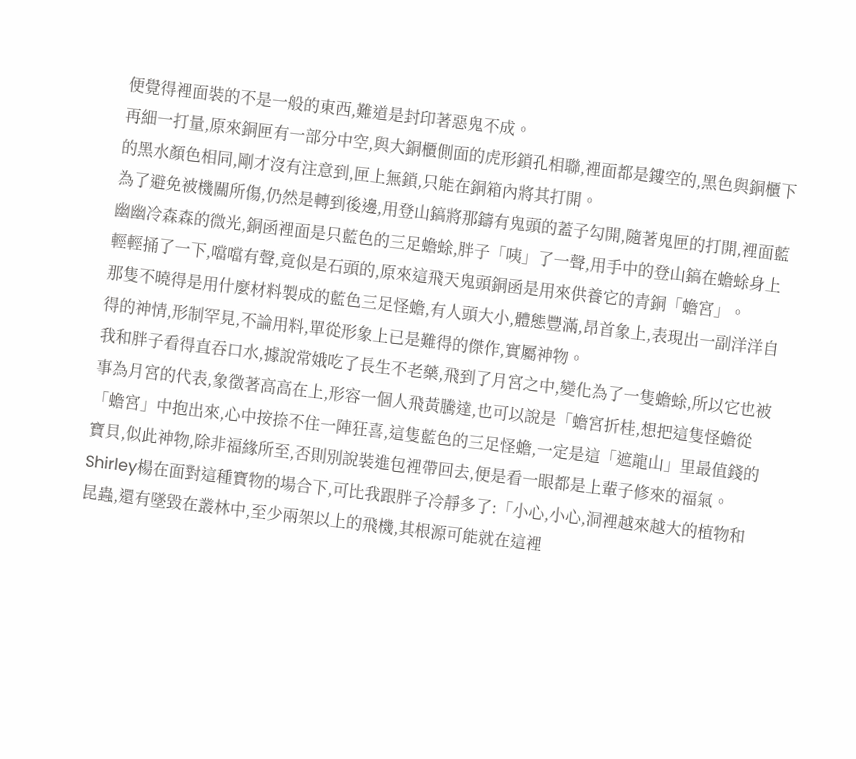便覺得裡面裝的不是一般的東西,難道是封印著惡鬼不成。
再細一打量,原來銅匣有一部分中空,與大銅櫃側面的虎形鎖孔相聯,裡面都是鏤空的,黑色與銅櫃下的黑水顏色相同,剛才沒有注意到,匣上無鎖,只能在銅箱內將其打開。
為了避免被機關所傷,仍然是轉到後邊,用登山鎬將那鑄有鬼頭的蓋子勾開,隨著鬼匣的打開,裡面藍幽幽冷森森的微光,銅函裡面是只藍色的三足蟾蜍,胖子「咦」了一聲,用手中的登山鎬在蟾蜍身上輕輕捅了一下,噹噹有聲,竟似是石頭的,原來這飛天鬼頭銅函是用來供養它的青銅「蟾宮」。
那隻不曉得是用什麼材料製成的藍色三足怪蟾,有人頭大小,體態豐滿,昂首象上,表現出一副洋洋自得的神情,形制罕見,不論用料,單從形象上已是難得的傑作,實屬神物。
我和胖子看得直吞口水,據說常娥吃了長生不老藥,飛到了月宮之中,變化為了一隻蟾蜍,所以它也被事為月宮的代表,象徵著高高在上,形容一個人飛黃騰達,也可以說是「蟾宮折桂,想把這隻怪蟾從「蟾宮」中抱出來,心中按捺不住一陣狂喜,這隻藍色的三足怪蟾,一定是這「遮龍山」里最值錢的寶貝,似此神物,除非福緣所至,否則別說裝進包裡帶回去,便是看一眼都是上輩子修來的福氣。
Shirley楊在面對這種寶物的場合下,可比我跟胖子冷靜多了:「小心,小心,洞裡越來越大的植物和昆蟲,還有墜毀在叢林中,至少兩架以上的飛機,其根源可能就在這裡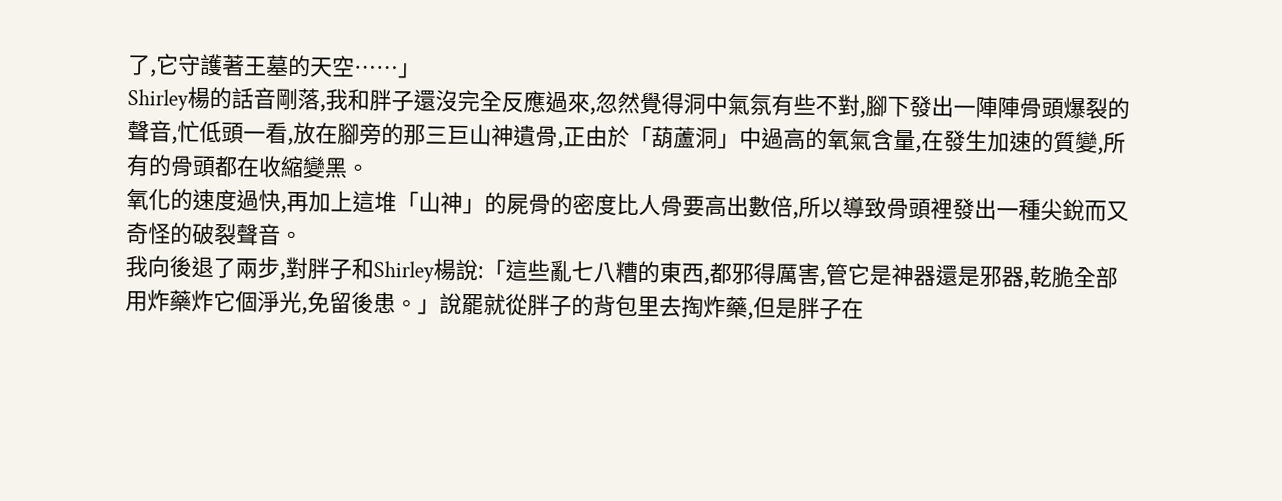了,它守護著王墓的天空……」
Shirley楊的話音剛落,我和胖子還沒完全反應過來,忽然覺得洞中氣氛有些不對,腳下發出一陣陣骨頭爆裂的聲音,忙低頭一看,放在腳旁的那三巨山神遺骨,正由於「葫蘆洞」中過高的氧氣含量,在發生加速的質變,所有的骨頭都在收縮變黑。
氧化的速度過快,再加上這堆「山神」的屍骨的密度比人骨要高出數倍,所以導致骨頭裡發出一種尖銳而又奇怪的破裂聲音。
我向後退了兩步,對胖子和Shirley楊說:「這些亂七八糟的東西,都邪得厲害,管它是神器還是邪器,乾脆全部用炸藥炸它個淨光,免留後患。」說罷就從胖子的背包里去掏炸藥,但是胖子在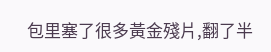包里塞了很多黃金殘片,翻了半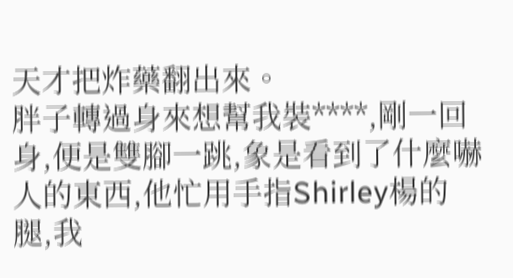天才把炸藥翻出來。
胖子轉過身來想幫我裝****,剛一回身,便是雙腳一跳,象是看到了什麼嚇人的東西,他忙用手指Shirley楊的腿,我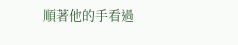順著他的手看過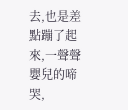去,也是差點蹦了起來,一聲聲嬰兒的啼哭,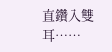直鑽入雙耳……